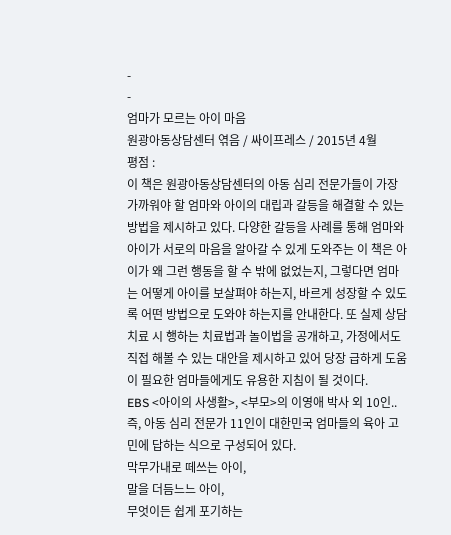-
-
엄마가 모르는 아이 마음
원광아동상담센터 엮음 / 싸이프레스 / 2015년 4월
평점 :
이 책은 원광아동상담센터의 아동 심리 전문가들이 가장 가까워야 할 엄마와 아이의 대립과 갈등을 해결할 수 있는 방법을 제시하고 있다. 다양한 갈등을 사례를 통해 엄마와 아이가 서로의 마음을 알아갈 수 있게 도와주는 이 책은 아이가 왜 그런 행동을 할 수 밖에 없었는지, 그렇다면 엄마는 어떻게 아이를 보살펴야 하는지, 바르게 성장할 수 있도록 어떤 방법으로 도와야 하는지를 안내한다. 또 실제 상담 치료 시 행하는 치료법과 놀이법을 공개하고, 가정에서도 직접 해볼 수 있는 대안을 제시하고 있어 당장 급하게 도움이 필요한 엄마들에게도 유용한 지침이 될 것이다.
EBS <아이의 사생활>, <부모>의 이영애 박사 외 10인..
즉, 아동 심리 전문가 11인이 대한민국 엄마들의 육아 고민에 답하는 식으로 구성되어 있다.
막무가내로 떼쓰는 아이,
말을 더듬느느 아이,
무엇이든 쉽게 포기하는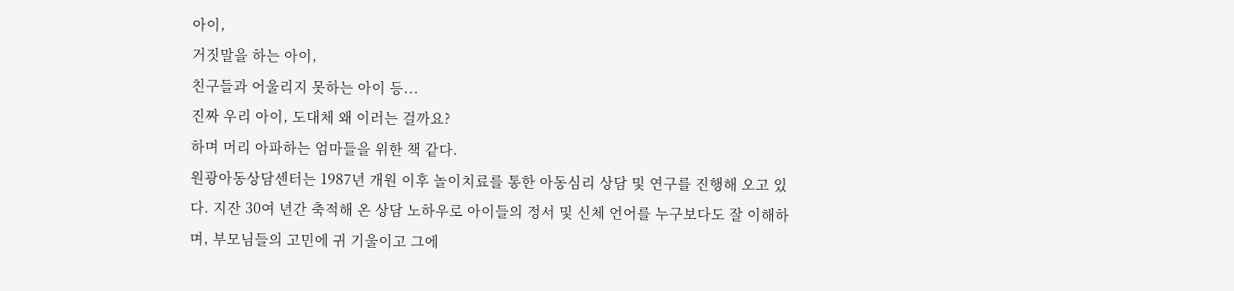아이,
거짓말을 하는 아이,
친구들과 어울리지 못하는 아이 등...
진짜 우리 아이, 도대체 왜 이러는 걸까요?
하며 머리 아파하는 엄마들을 위한 책 같다.
원광아동상담센터는 1987년 개원 이후 놀이치료를 통한 아동심리 상담 및 연구를 진행해 오고 있다. 지잔 30여 년간 축적해 온 상담 노하우로 아이들의 정서 및 신체 언어를 누구보다도 잘 이해하며, 부모님들의 고민에 귀 기울이고 그에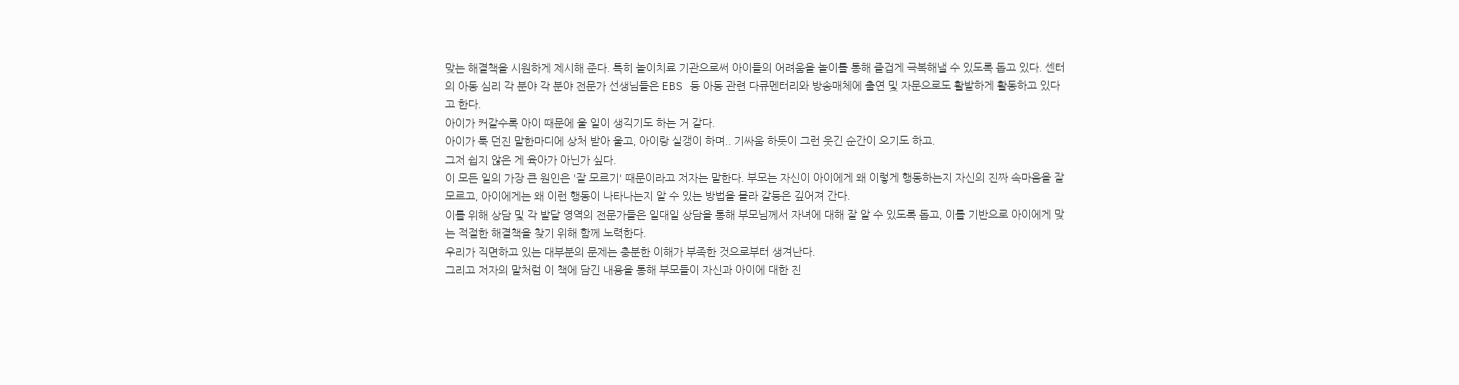맞는 해결책을 시원하게 제시해 준다. 특히 놀이치료 기관으로써 아이들의 어려움을 놀이를 통해 즐겁게 극복해낼 수 있도록 돕고 있다. 센터의 아동 심리 각 분야 각 분야 전문가 선생님들은 EBS 등 아동 관련 다큐멘터리와 방송매체에 출연 및 자문으로도 활발하게 활동하고 있다고 한다.
아이가 커갈수록 아이 때문에 울 일이 생긱기도 하는 거 같다.
아이가 툭 던진 말한마디에 상처 받아 울고, 아이랑 실갱이 하며.. 기싸움 하듯이 그런 웃긴 순간이 오기도 하고.
그저 쉽지 않은 게 육아가 아닌가 싶다.
이 모든 일의 가장 큰 원인은 '잘 모르기' 때문이라고 저자는 말한다. 부모는 자신이 아이에게 왜 이렇게 행동하는지 자신의 진짜 속마음을 잘 모르고, 아이에게는 왜 이런 행동이 나타나는지 알 수 있는 방법을 몰라 갈등은 깊어져 간다.
이를 위해 상담 및 각 발달 영역의 전문가들은 일대일 상담을 통해 부모님께서 자녀에 대해 잘 알 수 있도록 돕고, 이를 기반으로 아이에게 맞는 적절한 해결책을 찾기 위해 함께 노력한다.
우리가 직면하고 있는 대부분의 문제는 충분한 이해가 부족한 것으로부터 생겨난다.
그리고 저자의 말처럼 이 책에 담긴 내용을 통해 부모들이 자신과 아이에 대한 진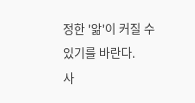정한 '앎'이 커질 수 있기를 바란다.
사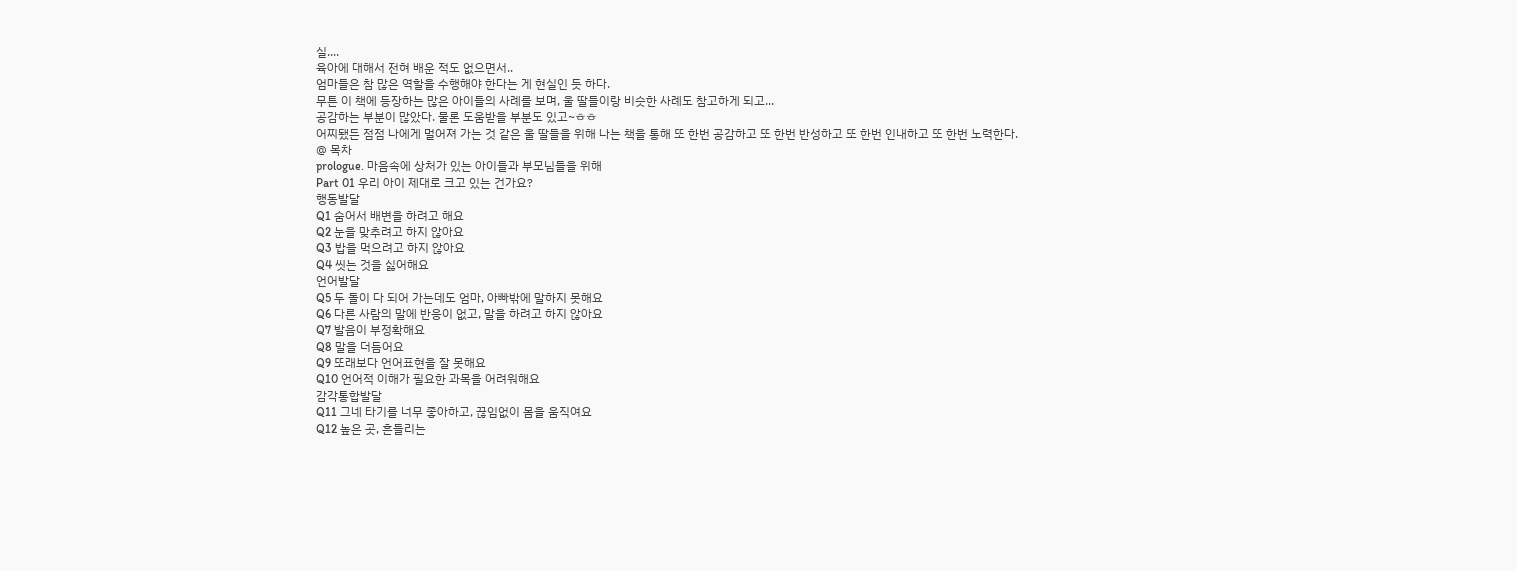실....
육아에 대해서 전혀 배운 적도 없으면서..
엄마들은 참 많은 역할을 수행해야 한다는 게 현실인 듯 하다.
무튼 이 책에 등장하는 많은 아이들의 사례를 보며, 울 딸들이랑 비슷한 사례도 참고하게 되고...
공감하는 부분이 많았다. 물론 도움받을 부분도 있고~ㅎㅎ
어찌됐든 점점 나에게 멀어져 가는 것 같은 울 딸들을 위해 나는 책을 통해 또 한번 공감하고 또 한번 반성하고 또 한번 인내하고 또 한번 노력한다.
@ 목차
prologue. 마음속에 상처가 있는 아이들과 부모님들을 위해
Part 01 우리 아이 제대로 크고 있는 건가요?
행동발달
Q1 숨어서 배변을 하려고 해요
Q2 눈을 맞추려고 하지 않아요
Q3 밥을 먹으려고 하지 않아요
Q4 씻는 것을 싫어해요
언어발달
Q5 두 돌이 다 되어 가는데도 엄마, 아빠밖에 말하지 못해요
Q6 다른 사람의 말에 반응이 없고, 말을 하려고 하지 않아요
Q7 발음이 부정확해요
Q8 말을 더듬어요
Q9 또래보다 언어표현을 잘 못해요
Q10 언어적 이해가 필요한 과목을 어려워해요
감각통합발달
Q11 그네 타기를 너무 좋아하고, 끊임없이 몸을 움직여요
Q12 높은 곳, 흔들리는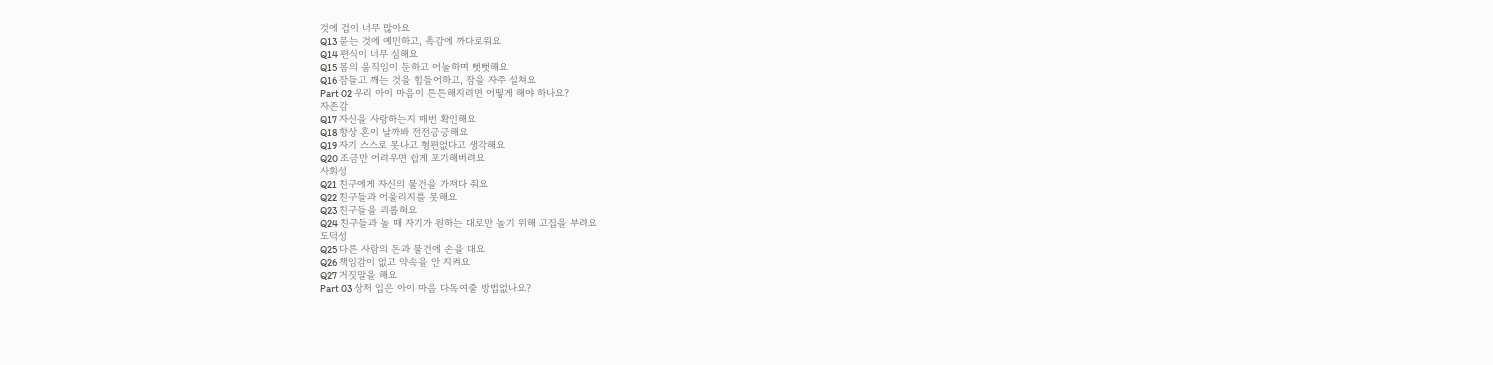것에 겁이 너무 많아요
Q13 묻는 것에 예민하고, 촉감에 까다로워요
Q14 편식이 너무 심해요
Q15 몸의 움직임이 둔하고 어눌하며 뻣뻣해요
Q16 잠들고 깨는 것을 힘들어하고, 잠을 자주 설쳐요
Part 02 우리 아이 마음이 튼튼해지려면 어떻게 해야 하나요?
자존감
Q17 자신을 사랑하는지 매번 확인해요
Q18 항상 혼이 날까봐 전전긍긍해요
Q19 자기 스스로 못나고 형편없다고 생각해요
Q20 조금만 어려우면 쉽게 포기해버려요
사회성
Q21 친구에게 자신의 물건을 가져다 줘요
Q22 친구들과 어울리지를 못해요
Q23 친구들을 괴롭혀요
Q24 친구들과 놀 때 자기가 원하는 대로만 놀기 위해 고집을 부려요
도덕성
Q25 다른 사람의 돈과 물건에 손을 대요
Q26 책임감이 없고 약속을 안 지켜요
Q27 거짓말을 해요
Part 03 상처 입은 아이 마음 다독여줄 방법없나요?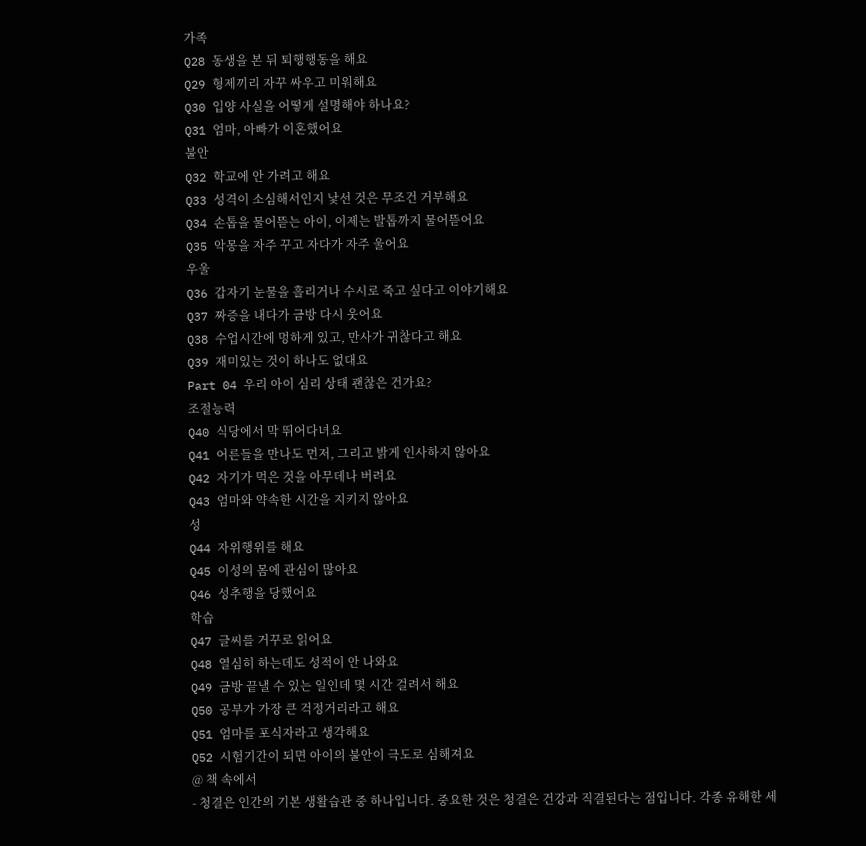가족
Q28 동생을 본 뒤 퇴행행동을 해요
Q29 형제끼리 자꾸 싸우고 미워해요
Q30 입양 사실을 어떻게 설명해야 하나요?
Q31 엄마, 아빠가 이혼했어요
불안
Q32 학교에 안 가려고 해요
Q33 성격이 소심해서인지 낯선 것은 무조건 거부해요
Q34 손톱을 물어뜯는 아이, 이제는 발톱까지 물어뜯어요
Q35 악몽을 자주 꾸고 자다가 자주 울어요
우울
Q36 갑자기 눈물을 흘리거나 수시로 죽고 싶다고 이야기해요
Q37 짜증을 내다가 금방 다시 웃어요
Q38 수업시간에 멍하게 있고, 만사가 귀찮다고 해요
Q39 재미있는 것이 하나도 없대요
Part 04 우리 아이 심리 상태 괜찮은 건가요?
조절능력
Q40 식당에서 막 뛰어다녀요
Q41 어른들을 만나도 먼저, 그리고 밝게 인사하지 않아요
Q42 자기가 먹은 것을 아무데나 버려요
Q43 엄마와 약속한 시간을 지키지 않아요
성
Q44 자위행위를 해요
Q45 이성의 몸에 관심이 많아요
Q46 성추행을 당했어요
학습
Q47 글씨를 거꾸로 읽어요
Q48 열심히 하는데도 성적이 안 나와요
Q49 금방 끝낼 수 있는 일인데 몇 시간 걸려서 해요
Q50 공부가 가장 큰 걱정거리라고 해요
Q51 엄마를 포식자라고 생각해요
Q52 시험기간이 되면 아이의 불안이 극도로 심해져요
@ 책 속에서
- 청결은 인간의 기본 생활습관 중 하나입니다. 중요한 것은 청결은 건강과 직결된다는 점입니다. 각종 유해한 세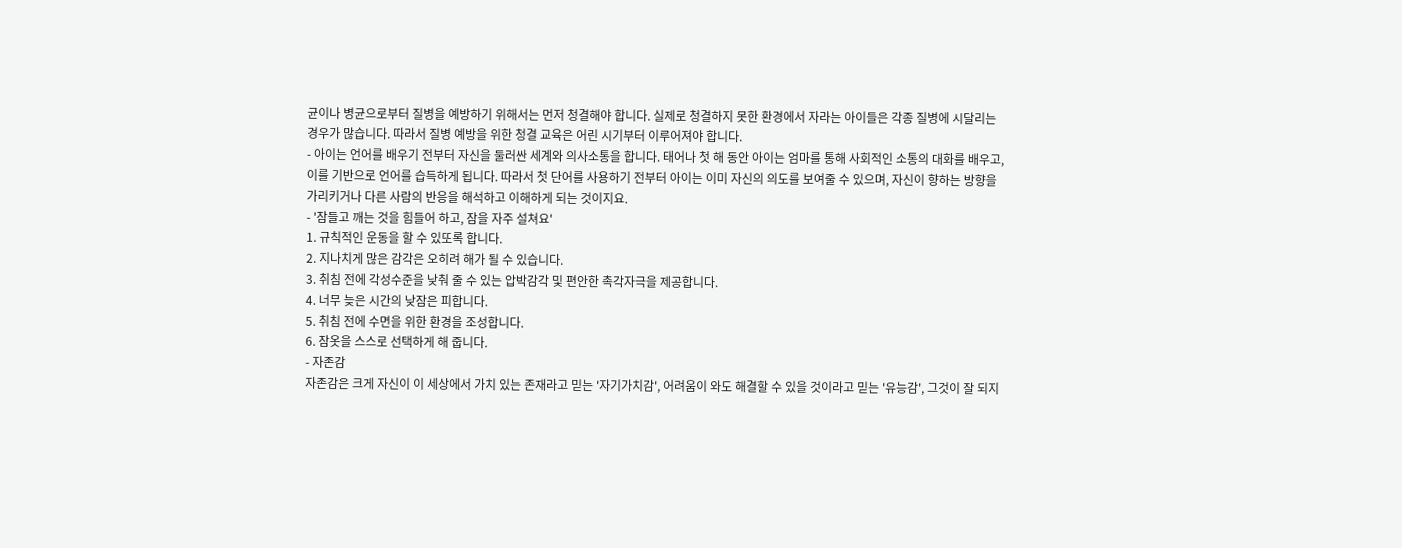균이나 병균으로부터 질병을 예방하기 위해서는 먼저 청결해야 합니다. 실제로 청결하지 못한 환경에서 자라는 아이들은 각종 질병에 시달리는 경우가 많습니다. 따라서 질병 예방을 위한 청결 교육은 어린 시기부터 이루어져야 합니다.
- 아이는 언어를 배우기 전부터 자신을 둘러싼 세계와 의사소통을 합니다. 태어나 첫 해 동안 아이는 엄마를 통해 사회적인 소통의 대화를 배우고, 이를 기반으로 언어를 습득하게 됩니다. 따라서 첫 단어를 사용하기 전부터 아이는 이미 자신의 의도를 보여줄 수 있으며, 자신이 향하는 방향을 가리키거나 다른 사람의 반응을 해석하고 이해하게 되는 것이지요.
- '잠들고 깨는 것을 힘들어 하고, 잠을 자주 설쳐요'
1. 규칙적인 운동을 할 수 있또록 합니다.
2. 지나치게 많은 감각은 오히려 해가 될 수 있습니다.
3. 취침 전에 각성수준을 낮춰 줄 수 있는 압박감각 및 편안한 촉각자극을 제공합니다.
4. 너무 늦은 시간의 낮잠은 피합니다.
5. 취침 전에 수면을 위한 환경을 조성합니다.
6. 잠옷을 스스로 선택하게 해 줍니다.
- 자존감
자존감은 크게 자신이 이 세상에서 가치 있는 존재라고 믿는 '자기가치감', 어려움이 와도 해결할 수 있을 것이라고 믿는 '유능감', 그것이 잘 되지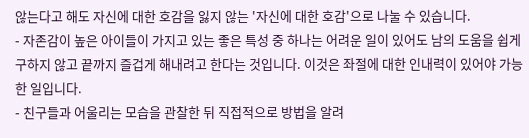않는다고 해도 자신에 대한 호감을 잃지 않는 '자신에 대한 호감'으로 나눌 수 있습니다.
- 자존감이 높은 아이들이 가지고 있는 좋은 특성 중 하나는 어려운 일이 있어도 남의 도움을 쉽게 구하지 않고 끝까지 즐겁게 해내려고 한다는 것입니다. 이것은 좌절에 대한 인내력이 있어야 가능한 일입니다.
- 친구들과 어울리는 모습을 관찰한 뒤 직접적으로 방법을 알려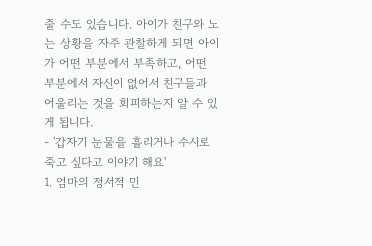줄 수도 있습니다. 아이가 친구와 노는 상황을 자주 관찰하게 되면 아이가 어떤 부분에서 부족하고, 어떤 부분에서 자신이 없어서 친구들과 어울리는 것을 회피하는지 알 수 있게 됩니다.
- '갑자기 눈물을 흘리거나 수시로 죽고 싶다고 이야기 해요'
1. 엄마의 정서적 민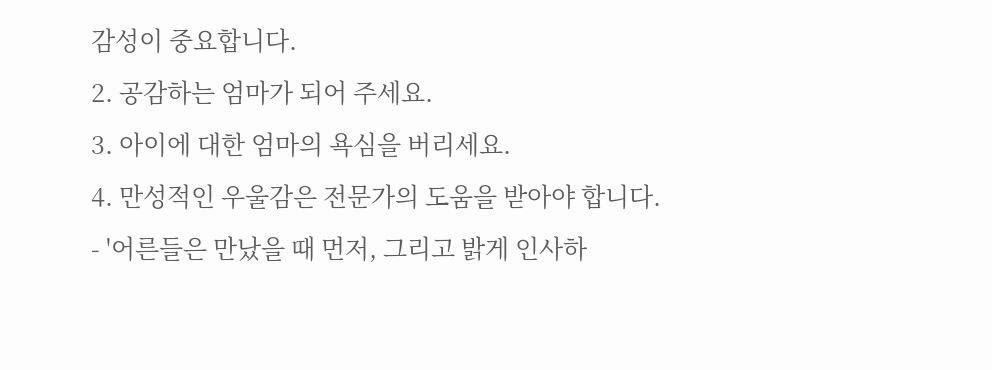감성이 중요합니다.
2. 공감하는 엄마가 되어 주세요.
3. 아이에 대한 엄마의 욕심을 버리세요.
4. 만성적인 우울감은 전문가의 도움을 받아야 합니다.
- '어른들은 만났을 때 먼저, 그리고 밝게 인사하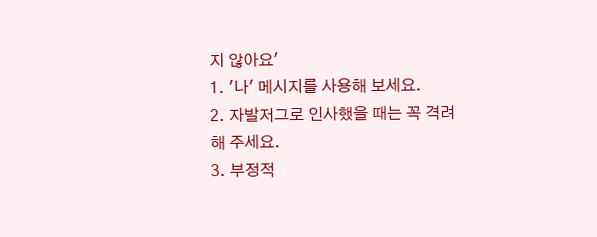지 않아요'
1. '나' 메시지를 사용해 보세요.
2. 자발저그로 인사했을 때는 꼭 격려해 주세요.
3. 부정적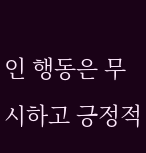인 행동은 무시하고 긍정적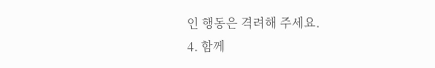인 행동은 격려해 주세요.
4. 함께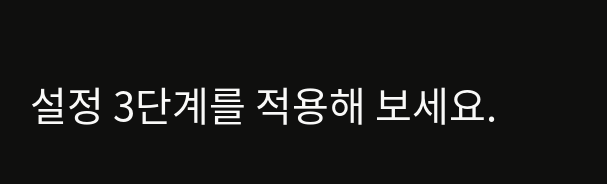설정 3단계를 적용해 보세요.